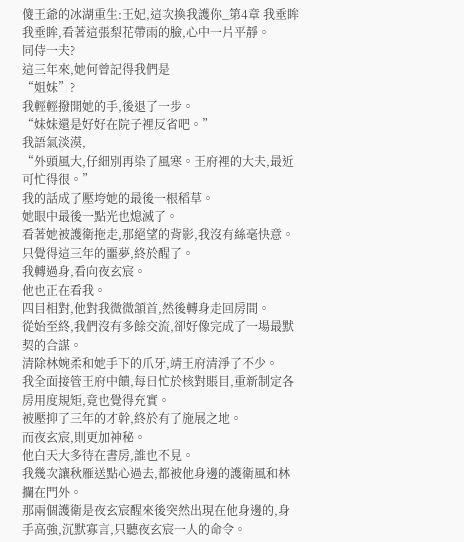傻王爺的冰湖重生:王妃,這次換我護你_第4章 我垂眸
我垂眸,看著這張梨花帶雨的臉,心中一片平靜。
同侍一夫?
這三年來,她何曾記得我們是
“姐妹”?
我輕輕撥開她的手,後退了一步。
“妹妹還是好好在院子裡反省吧。”
我語氣淡漠,
“外頭風大,仔細別再染了風寒。王府裡的大夫,最近可忙得很。”
我的話成了壓垮她的最後一根稻草。
她眼中最後一點光也熄滅了。
看著她被護衛拖走,那絕望的背影,我沒有絲毫快意。
只覺得這三年的噩夢,終於醒了。
我轉過身,看向夜玄宸。
他也正在看我。
四目相對,他對我微微頷首,然後轉身走回房間。
從始至終,我們沒有多餘交流,卻好像完成了一場最默契的合謀。
清除林婉柔和她手下的爪牙,靖王府清淨了不少。
我全面接管王府中饋,每日忙於核對賬目,重新制定各房用度規矩,竟也覺得充實。
被壓抑了三年的才幹,終於有了施展之地。
而夜玄宸,則更加神秘。
他白天大多待在書房,誰也不見。
我幾次讓秋雁送點心過去,都被他身邊的護衛風和林攔在門外。
那兩個護衛是夜玄宸醒來後突然出現在他身邊的,身手高強,沉默寡言,只聽夜玄宸一人的命令。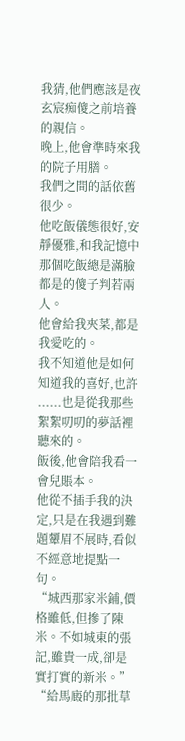我猜,他們應該是夜玄宸痴傻之前培養的親信。
晚上,他會準時來我的院子用膳。
我們之間的話依舊很少。
他吃飯儀態很好,安靜優雅,和我記憶中那個吃飯總是滿臉都是的傻子判若兩人。
他會給我夾菜,都是我愛吃的。
我不知道他是如何知道我的喜好,也許
......也是從我那些絮絮叨叨的夢話裡聽來的。
飯後,他會陪我看一會兒賬本。
他從不插手我的決定,只是在我遇到難題顰眉不展時,看似不經意地提點一句。
“城西那家米鋪,價格雖低,但摻了陳米。不如城東的張記,雖貴一成,卻是實打實的新米。”
“給馬廄的那批草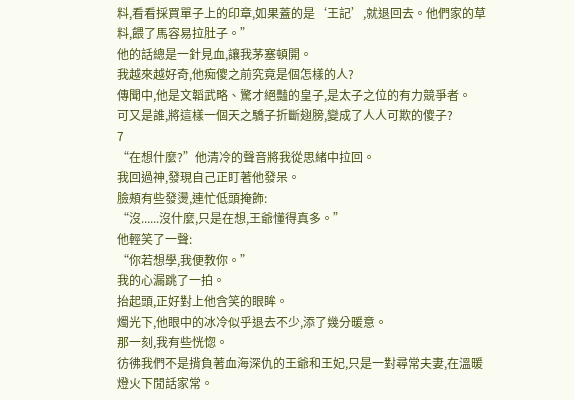料,看看採買單子上的印章,如果蓋的是‘王記’,就退回去。他們家的草料,餵了馬容易拉肚子。”
他的話總是一針見血,讓我茅塞頓開。
我越來越好奇,他痴傻之前究竟是個怎樣的人?
傳聞中,他是文韜武略、驚才絕豔的皇子,是太子之位的有力競爭者。
可又是誰,將這樣一個天之驕子折斷翅膀,變成了人人可欺的傻子?
7
“在想什麼?”他清冷的聲音將我從思緒中拉回。
我回過神,發現自己正盯著他發呆。
臉頰有些發燙,連忙低頭掩飾:
“沒......沒什麼,只是在想,王爺懂得真多。”
他輕笑了一聲:
“你若想學,我便教你。”
我的心漏跳了一拍。
抬起頭,正好對上他含笑的眼眸。
燭光下,他眼中的冰冷似乎退去不少,添了幾分暖意。
那一刻,我有些恍惚。
彷彿我們不是揹負著血海深仇的王爺和王妃,只是一對尋常夫妻,在溫暖燈火下閒話家常。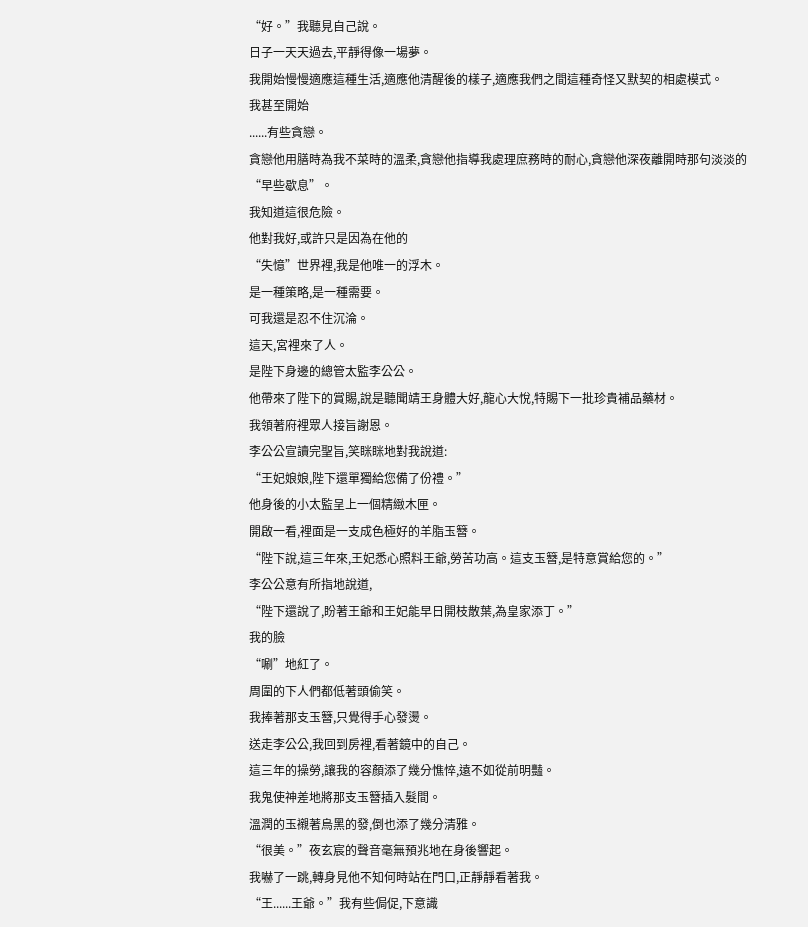“好。”我聽見自己說。
日子一天天過去,平靜得像一場夢。
我開始慢慢適應這種生活,適應他清醒後的樣子,適應我們之間這種奇怪又默契的相處模式。
我甚至開始
......有些貪戀。
貪戀他用膳時為我不菜時的溫柔,貪戀他指導我處理庶務時的耐心,貪戀他深夜離開時那句淡淡的
“早些歇息”。
我知道這很危險。
他對我好,或許只是因為在他的
“失憶”世界裡,我是他唯一的浮木。
是一種策略,是一種需要。
可我還是忍不住沉淪。
這天,宮裡來了人。
是陛下身邊的總管太監李公公。
他帶來了陛下的賞賜,說是聽聞靖王身體大好,龍心大悅,特賜下一批珍貴補品藥材。
我領著府裡眾人接旨謝恩。
李公公宣讀完聖旨,笑眯眯地對我說道:
“王妃娘娘,陛下還單獨給您備了份禮。”
他身後的小太監呈上一個精緻木匣。
開啟一看,裡面是一支成色極好的羊脂玉簪。
“陛下說,這三年來,王妃悉心照料王爺,勞苦功高。這支玉簪,是特意賞給您的。”
李公公意有所指地說道,
“陛下還說了,盼著王爺和王妃能早日開枝散葉,為皇家添丁。”
我的臉
“唰”地紅了。
周圍的下人們都低著頭偷笑。
我捧著那支玉簪,只覺得手心發燙。
送走李公公,我回到房裡,看著鏡中的自己。
這三年的操勞,讓我的容顏添了幾分憔悴,遠不如從前明豔。
我鬼使神差地將那支玉簪插入髮間。
溫潤的玉襯著烏黑的發,倒也添了幾分清雅。
“很美。”夜玄宸的聲音毫無預兆地在身後響起。
我嚇了一跳,轉身見他不知何時站在門口,正靜靜看著我。
“王......王爺。”我有些侷促,下意識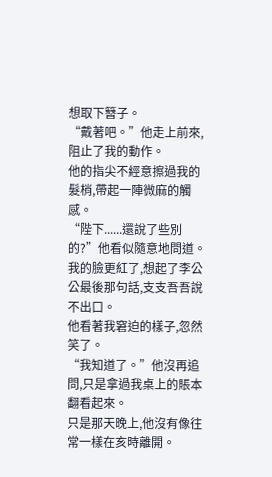想取下簪子。
“戴著吧。”他走上前來,阻止了我的動作。
他的指尖不經意擦過我的髮梢,帶起一陣微麻的觸感。
“陛下......還說了些別的?”他看似隨意地問道。
我的臉更紅了,想起了李公公最後那句話,支支吾吾說不出口。
他看著我窘迫的樣子,忽然笑了。
“我知道了。”他沒再追問,只是拿過我桌上的賬本翻看起來。
只是那天晚上,他沒有像往常一樣在亥時離開。